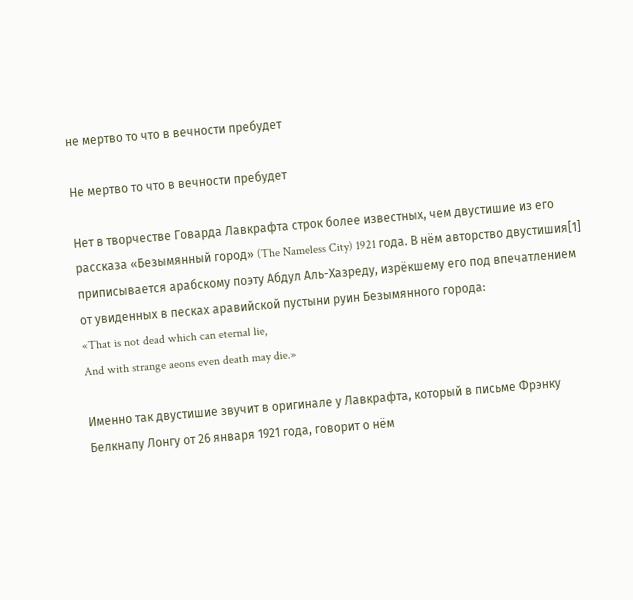не мертво то что в вечности пребудет

Не мертво то что в вечности пребудет

Нет в творчестве Говарда Лавкрафта строк более известных, чем двустишие из его рассказа «Безымянный город» (The Nameless City) 1921 года. В нём авторство двустишия[1] приписывается арабскому поэту Абдул Аль-Хазреду, изрёкшему его под впечатлением от увиденных в песках аравийской пустыни руин Безымянного города:
«That is not dead which can eternal lie,
And with strange aeons even death may die.»

Именно так двустишие звучит в оригинале у Лавкрафта, который в письме Фрэнку Белкнапу Лонгу от 26 января 1921 года, говорит о нём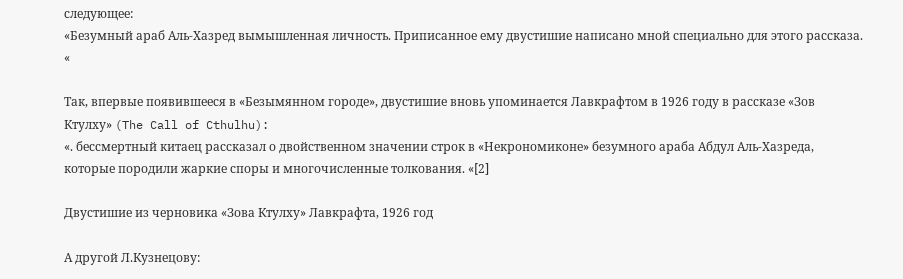следующее:
«Безумный араб Аль-Хазред вымышленная личность. Приписанное ему двустишие написано мной специально для этого рассказа. «

Так, впервые появившееся в «Безымянном городе», двустишие вновь упоминается Лавкрафтом в 1926 году в рассказе «Зов Ктулху» (The Call of Cthulhu):
«. бессмертный китаец рассказал о двойственном значении строк в «Некрономиконе» безумного араба Абдул Аль-Хазреда, которые породили жаркие споры и многочисленные толкования. «[2]

Двустишие из черновика «Зова Ктулху» Лавкрафта, 1926 год

А другой Л.Кузнецову: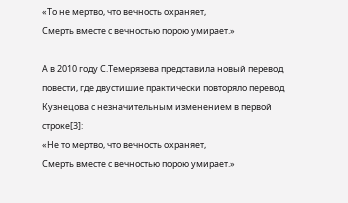«То не мертво, что вечность охраняет,
Смерть вместе с вечностью порою умирает.»

А в 2010 году С.Темерязева представила новый перевод повести, где двустишие практически повторяло перевод Кузнецова с незначительным изменением в первой строке[3]:
«Не то мертво, что вечность охраняет,
Смерть вместе с вечностью порою умирает.»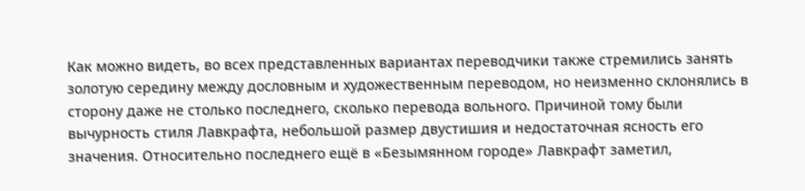Как можно видеть, во всех представленных вариантах переводчики также стремились занять золотую середину между дословным и художественным переводом, но неизменно склонялись в сторону даже не столько последнего, сколько перевода вольного. Причиной тому были вычурность стиля Лавкрафта, небольшой размер двустишия и недостаточная ясность его значения. Относительно последнего ещё в «Безымянном городе» Лавкрафт заметил,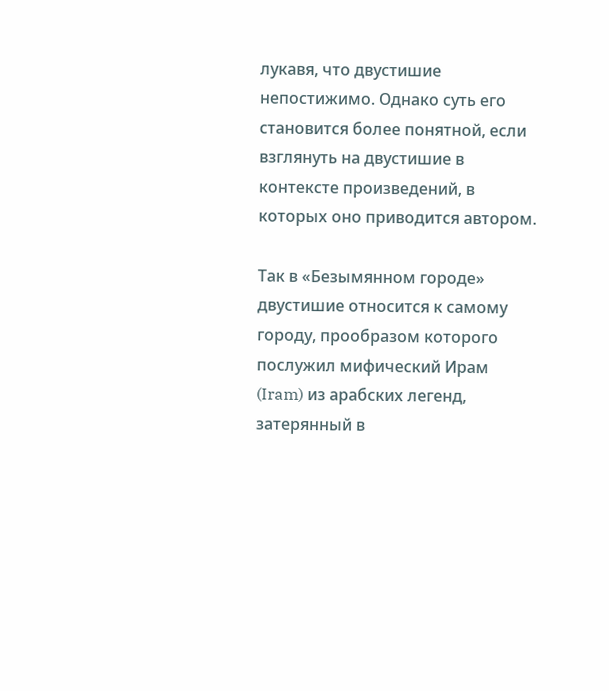лукавя, что двустишие непостижимо. Однако суть его становится более понятной, если взглянуть на двустишие в контексте произведений, в которых оно приводится автором.

Так в «Безымянном городе» двустишие относится к самому городу, прообразом которого послужил мифический Ирам (Iram) из арабских легенд, затерянный в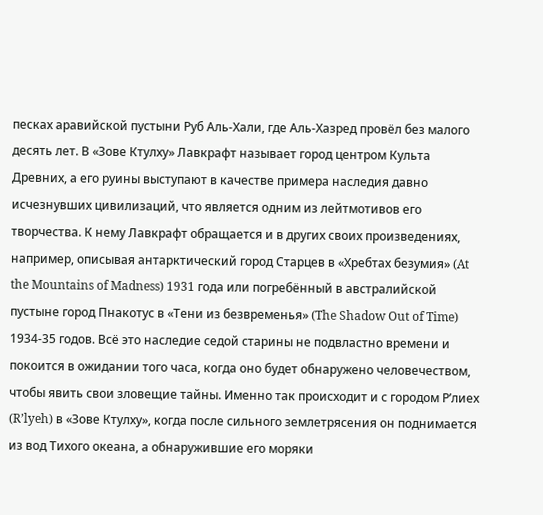песках аравийской пустыни Руб Аль-Хали, где Аль-Хазред провёл без малого десять лет. В «Зове Ктулху» Лавкрафт называет город центром Культа Древних, а его руины выступают в качестве примера наследия давно исчезнувших цивилизаций, что является одним из лейтмотивов его творчества. К нему Лавкрафт обращается и в других своих произведениях, например, описывая антарктический город Старцев в «Хребтах безумия» (At the Mountains of Madness) 1931 года или погребённый в австралийской пустыне город Пнакотус в «Тени из безвременья» (The Shadow Out of Time) 1934-35 годов. Всё это наследие седой старины не подвластно времени и покоится в ожидании того часа, когда оно будет обнаружено человечеством, чтобы явить свои зловещие тайны. Именно так происходит и с городом Р’лиех (R’lyeh) в «Зове Ктулху», когда после сильного землетрясения он поднимается из вод Тихого океана, а обнаружившие его моряки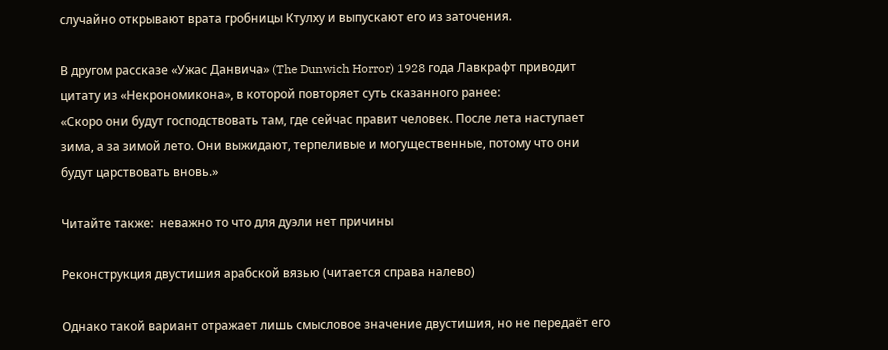случайно открывают врата гробницы Ктулху и выпускают его из заточения.

В другом рассказе «Ужас Данвича» (The Dunwich Horror) 1928 года Лавкрафт приводит цитату из «Некрономикона», в которой повторяет суть сказанного ранее:
«Скоро они будут господствовать там, где сейчас правит человек. После лета наступает зима, а за зимой лето. Они выжидают, терпеливые и могущественные, потому что они будут царствовать вновь.»

Читайте также:  неважно то что для дуэли нет причины

Реконструкция двустишия арабской вязью (читается справа налево)

Однако такой вариант отражает лишь смысловое значение двустишия, но не передаёт его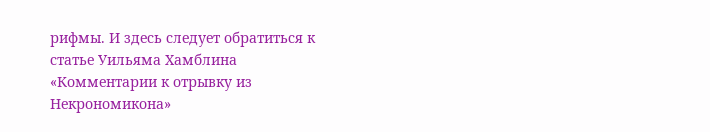рифмы. И здесь следует обратиться к статье Уильяма Хамблина «Комментарии к отрывку из Некрономикона»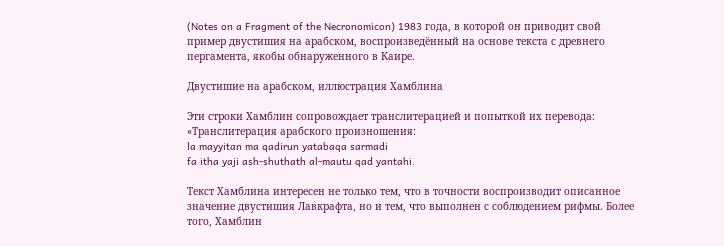(Notes on a Fragment of the Necronomicon) 1983 года, в которой он приводит свой пример двустишия на арабском, воспроизведённый на основе текста с древнего пергамента, якобы обнаруженного в Каире.

Двустишие на арабском, иллюстрация Хамблина

Эти строки Хамблин сопровождает транслитерацией и попыткой их перевода:
«Транслитерация арабского произношения:
la mayyitan ma qadirun yatabaqa sarmadi
fa itha yaji ash-shuthath al-mautu qad yantahi.

Текст Хамблина интересен не только тем, что в точности воспроизводит описанное значение двустишия Лавкрафта, но и тем, что выполнен с соблюдением рифмы. Более того, Хамблин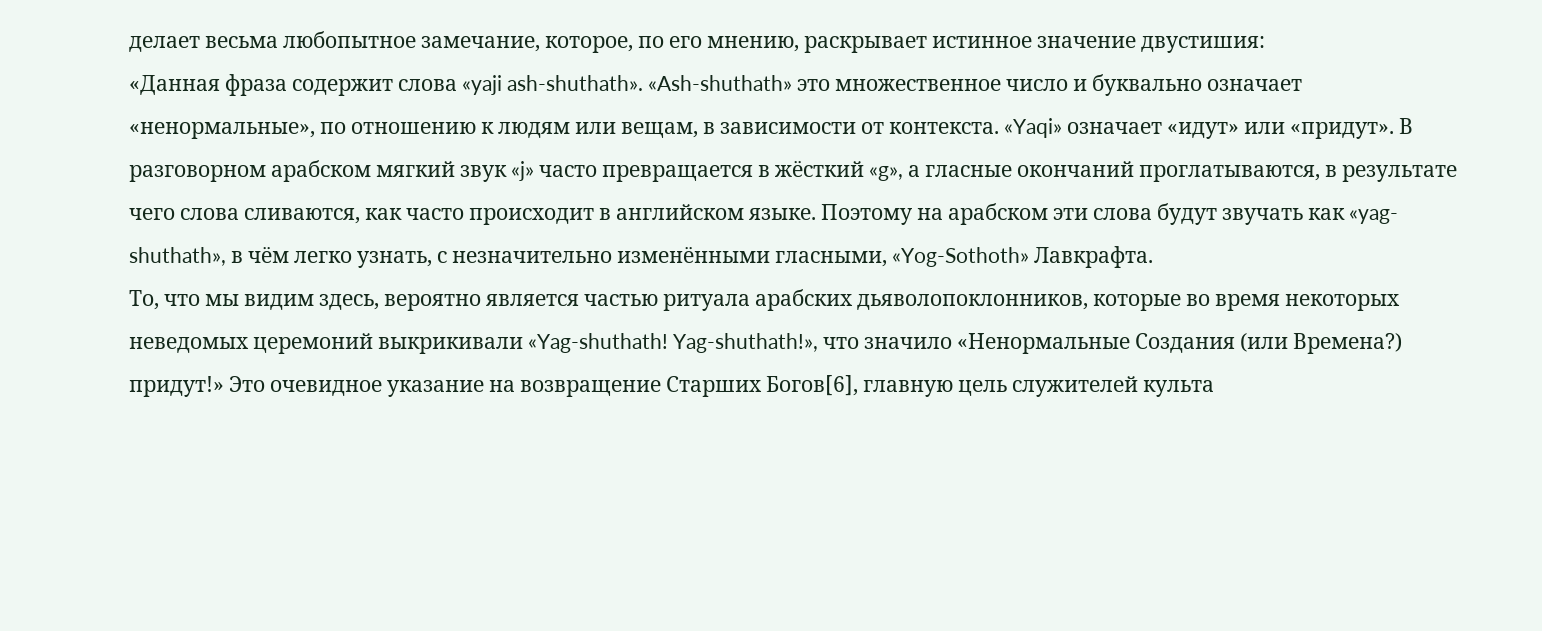делает весьма любопытное замечание, которое, по его мнению, раскрывает истинное значение двустишия:
«Данная фраза содержит слова «yaji ash-shuthath». «Ash-shuthath» это множественное число и буквально означает «ненормальные», по отношению к людям или вещам, в зависимости от контекста. «Yaqi» означает «идут» или «придут». В разговорном арабском мягкий звук «j» часто превращается в жёсткий «g», а гласные окончаний проглатываются, в результате чего слова сливаются, как часто происходит в английском языке. Поэтому на арабском эти слова будут звучать как «yag-shuthath», в чём легко узнать, с незначительно изменёнными гласными, «Yog-Sothoth» Лавкрафта.
То, что мы видим здесь, вероятно является частью ритуала арабских дьяволопоклонников, которые во время некоторых неведомых церемоний выкрикивали «Yag-shuthath! Yag-shuthath!», что значило «Ненормальные Создания (или Времена?) придут!» Это очевидное указание на возвращение Старших Богов[6], главную цель служителей культа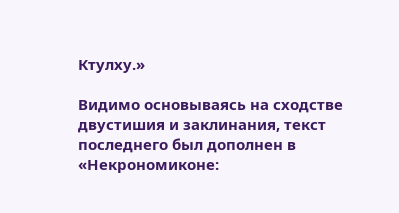Ктулху.»

Видимо основываясь на сходстве двустишия и заклинания, текст последнего был дополнен в «Некрономиконе: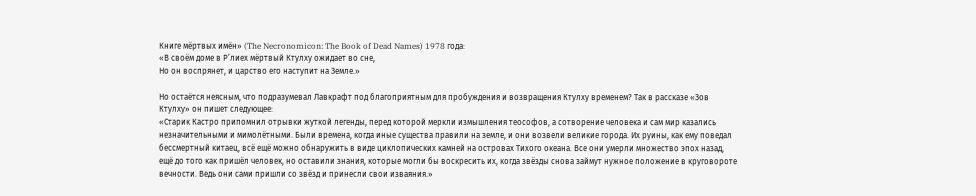Книге мёртвых имён» (The Necronomicon: The Book of Dead Names) 1978 года:
«В своём доме в Р’лиех мёртвый Ктулху ожидает во сне,
Но он воспрянет, и царство его наступит на Земле.»

Но остаётся неясным, что подразумевал Лавкрафт под благоприятным для пробуждения и возвращения Ктулху временем? Так в рассказе «Зов Ктулху» он пишет следующее:
«Старик Кастро припомнил отрывки жуткой легенды, перед которой меркли измышления теософов, а сотворение человека и сам мир казались незначительными и мимолётными. Были времена, когда иные существа правили на земле, и они возвели великие города. Их руины, как ему поведал бессмертный китаец, всё ещё можно обнаружить в виде циклопических камней на островах Тихого океана. Все они умерли множество эпох назад, ещё до того как пришёл человек, но оставили знания, которые могли бы воскресить их, когда звёзды снова займут нужное положение в круговороте вечности. Ведь они сами пришли со звёзд и принесли свои изваяния.»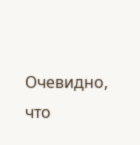Очевидно, что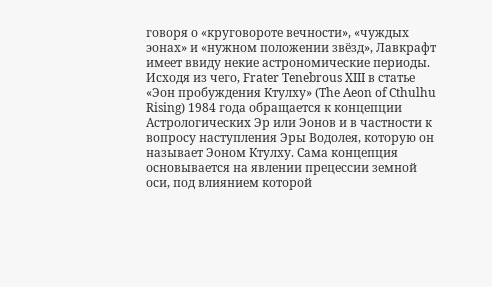говоря о «круговороте вечности», «чуждых эонах» и «нужном положении звёзд», Лавкрафт имеет ввиду некие астрономические периоды. Исходя из чего, Frater Tenebrous XIII в статье «Эон пробуждения Ктулху» (The Aeon of Cthulhu Rising) 1984 года обращается к концепции Астрологических Эр или Эонов и в частности к вопросу наступления Эры Водолея, которую он называет Эоном Ктулху. Сама концепция основывается на явлении прецессии земной оси, под влиянием которой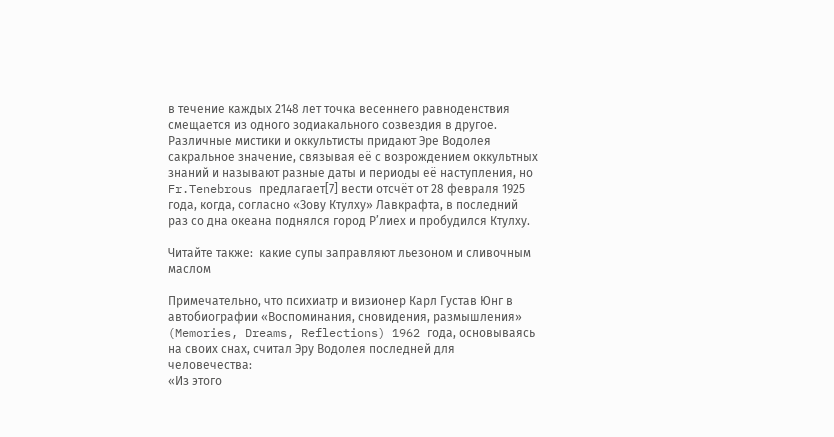в течение каждых 2148 лет точка весеннего равноденствия смещается из одного зодиакального созвездия в другое. Различные мистики и оккультисты придают Эре Водолея сакральное значение, связывая её с возрождением оккультных знаний и называют разные даты и периоды её наступления, но Fr.Tenebrous предлагает[7] вести отсчёт от 28 февраля 1925 года, когда, согласно «Зову Ктулху» Лавкрафта, в последний раз со дна океана поднялся город Р’лиех и пробудился Ктулху.

Читайте также:  какие супы заправляют льезоном и сливочным маслом

Примечательно, что психиатр и визионер Карл Густав Юнг в автобиографии «Воспоминания, сновидения, размышления» (Memories, Dreams, Reflections) 1962 года, основываясь на своих снах, считал Эру Водолея последней для человечества:
«Из этого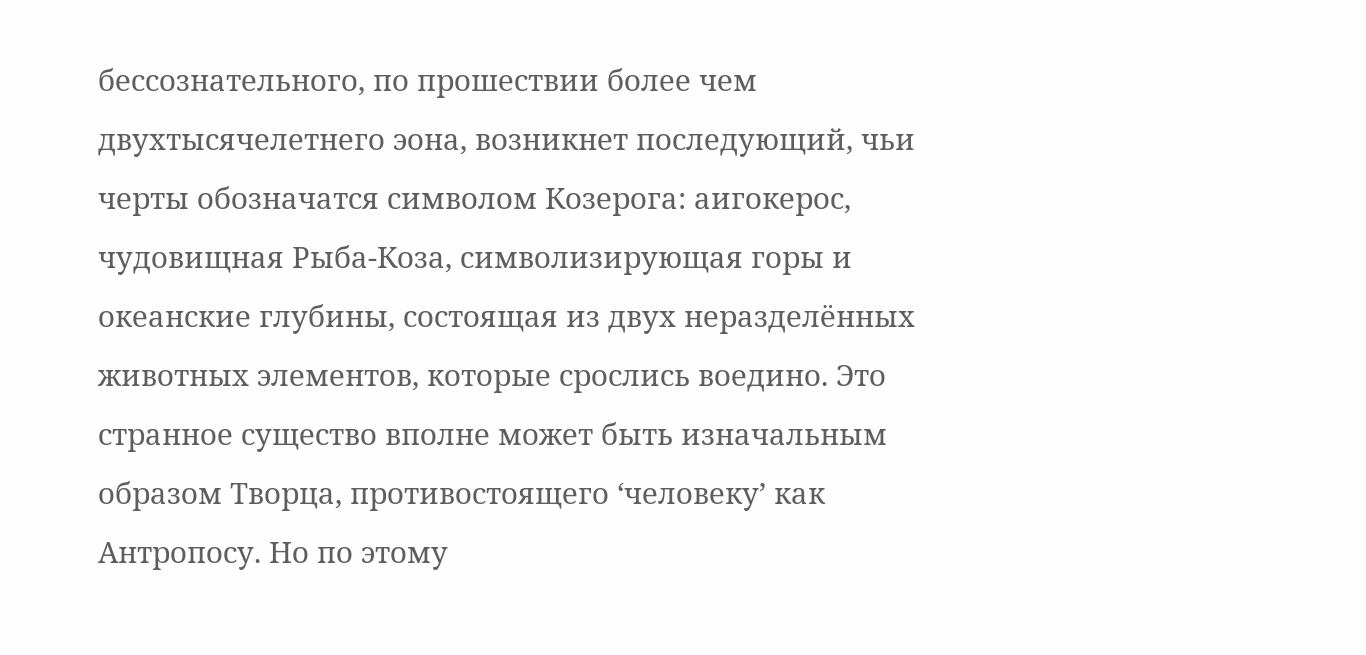бессознательного, по прошествии более чем двухтысячелетнего эона, возникнет последующий, чьи черты обозначатся символом Козерога: аигокерос, чудовищная Рыба-Коза, символизирующая горы и океанские глубины, состоящая из двух неразделённых животных элементов, которые срослись воедино. Это странное существо вполне может быть изначальным образом Творца, противостоящего ‘человеку’ как Антропосу. Но по этому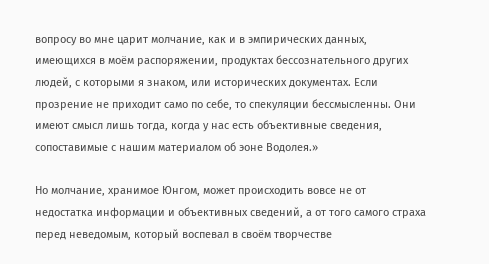вопросу во мне царит молчание, как и в эмпирических данных, имеющихся в моём распоряжении, продуктах бессознательного других людей, с которыми я знаком, или исторических документах. Если прозрение не приходит само по себе, то спекуляции бессмысленны. Они имеют смысл лишь тогда, когда у нас есть объективные сведения, сопоставимые с нашим материалом об эоне Водолея.»

Но молчание, хранимое Юнгом, может происходить вовсе не от недостатка информации и объективных сведений, а от того самого страха перед неведомым, который воспевал в своём творчестве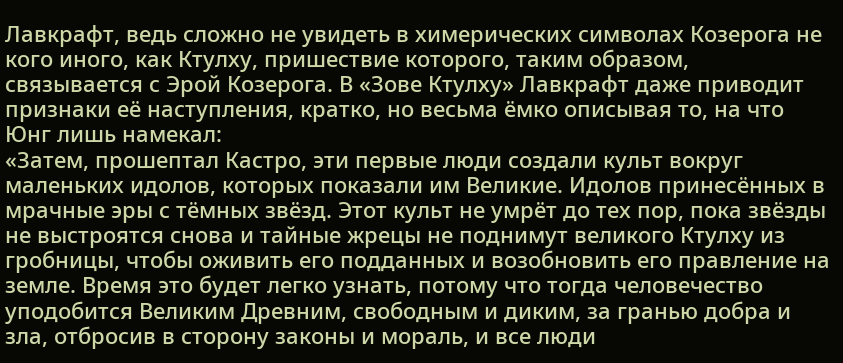Лавкрафт, ведь сложно не увидеть в химерических символах Козерога не кого иного, как Ктулху, пришествие которого, таким образом, связывается с Эрой Козерога. В «Зове Ктулху» Лавкрафт даже приводит признаки её наступления, кратко, но весьма ёмко описывая то, на что Юнг лишь намекал:
«Затем, прошептал Кастро, эти первые люди создали культ вокруг маленьких идолов, которых показали им Великие. Идолов принесённых в мрачные эры с тёмных звёзд. Этот культ не умрёт до тех пор, пока звёзды не выстроятся снова и тайные жрецы не поднимут великого Ктулху из гробницы, чтобы оживить его подданных и возобновить его правление на земле. Время это будет легко узнать, потому что тогда человечество уподобится Великим Древним, свободным и диким, за гранью добра и зла, отбросив в сторону законы и мораль, и все люди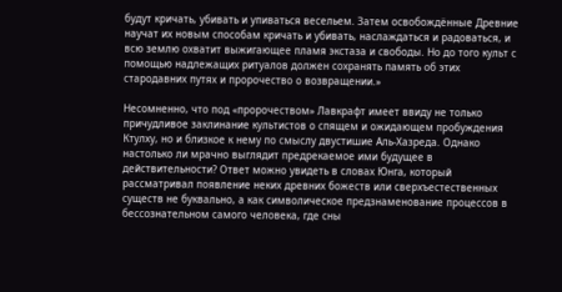будут кричать, убивать и упиваться весельем. Затем освобождённые Древние научат их новым способам кричать и убивать, наслаждаться и радоваться, и всю землю охватит выжигающее пламя экстаза и свободы. Но до того культ с помощью надлежащих ритуалов должен сохранять память об этих стародавних путях и пророчество о возвращении.»

Несомненно, что под «пророчеством» Лавкрафт имеет ввиду не только причудливое заклинание культистов о спящем и ожидающем пробуждения Ктулху, но и близкое к нему по смыслу двустишие Аль-Хазреда. Однако настолько ли мрачно выглядит предрекаемое ими будущее в действительности? Ответ можно увидеть в словах Юнга, который рассматривал появление неких древних божеств или сверхъестественных существ не буквально, а как символическое предзнаменование процессов в бессознательном самого человека, где сны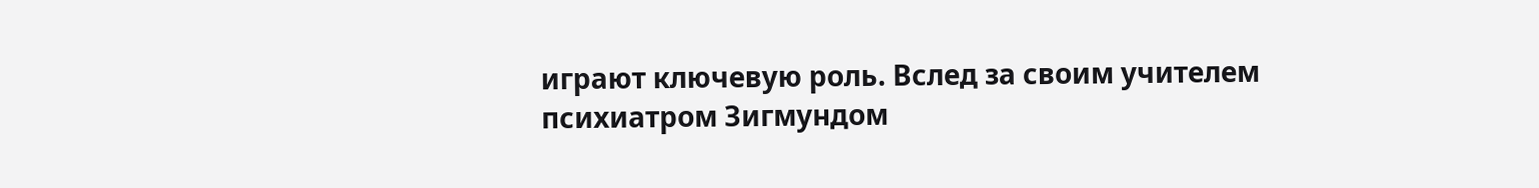играют ключевую роль. Вслед за своим учителем психиатром Зигмундом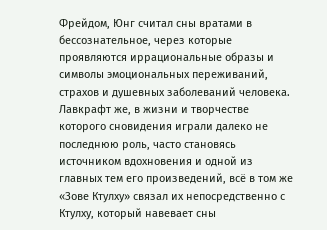Фрейдом, Юнг считал сны вратами в бессознательное, через которые проявляются иррациональные образы и символы эмоциональных переживаний, страхов и душевных заболеваний человека. Лавкрафт же, в жизни и творчестве которого сновидения играли далеко не последнюю роль, часто становясь источником вдохновения и одной из главных тем его произведений, всё в том же «Зове Ктулху» связал их непосредственно с Ктулху, который навевает сны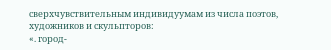сверхчувствительным индивидуумам из числа поэтов, художников и скульпторов:
«. город-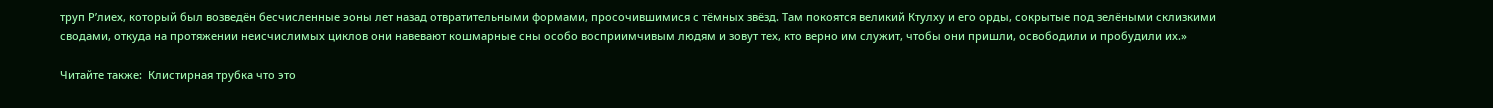труп Р’лиех, который был возведён бесчисленные эоны лет назад отвратительными формами, просочившимися с тёмных звёзд. Там покоятся великий Ктулху и его орды, сокрытые под зелёными склизкими сводами, откуда на протяжении неисчислимых циклов они навевают кошмарные сны особо восприимчивым людям и зовут тех, кто верно им служит, чтобы они пришли, освободили и пробудили их.»

Читайте также:  Клистирная трубка что это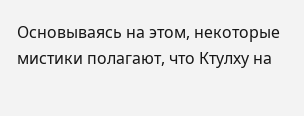Основываясь на этом, некоторые мистики полагают, что Ктулху на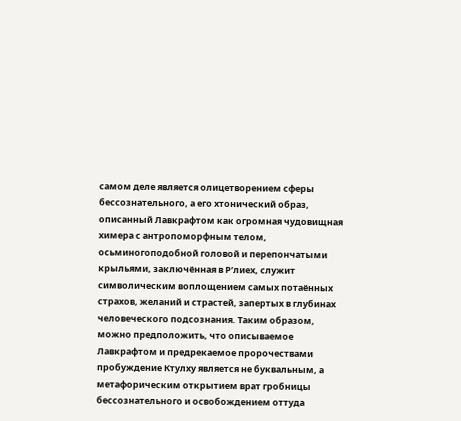самом деле является олицетворением сферы бессознательного, а его хтонический образ, описанный Лавкрафтом как огромная чудовищная химера с антропоморфным телом, осьминогоподобной головой и перепончатыми крыльями, заключённая в Р’лиех, служит символическим воплощением самых потаённых страхов, желаний и страстей, запертых в глубинах человеческого подсознания. Таким образом, можно предположить, что описываемое Лавкрафтом и предрекаемое пророчествами пробуждение Ктулху является не буквальным, а метафорическим открытием врат гробницы бессознательного и освобождением оттуда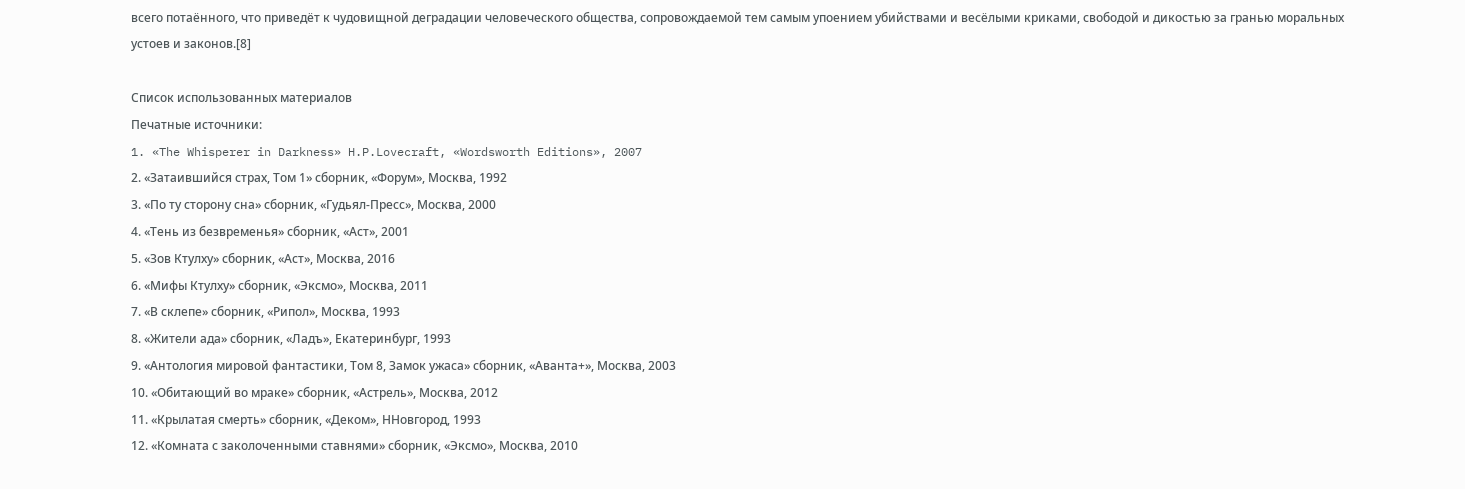всего потаённого, что приведёт к чудовищной деградации человеческого общества, сопровождаемой тем самым упоением убийствами и весёлыми криками, свободой и дикостью за гранью моральных устоев и законов.[8]

Список использованных материалов
Печатные источники:
1. «The Whisperer in Darkness» H.P.Lovecraft, «Wordsworth Editions», 2007
2. «Затаившийся страх, Том 1» сборник, «Форум», Москва, 1992
3. «По ту сторону сна» сборник, «Гудьял-Пресс», Москва, 2000
4. «Тень из безвременья» сборник, «Аст», 2001
5. «Зов Ктулху» сборник, «Аст», Москва, 2016
6. «Мифы Ктулху» сборник, «Эксмо», Москва, 2011
7. «В склепе» сборник, «Рипол», Москва, 1993
8. «Жители ада» сборник, «Ладъ», Екатеринбург, 1993
9. «Антология мировой фантастики, Том 8, Замок ужаса» сборник, «Аванта+», Москва, 2003
10. «Обитающий во мраке» сборник, «Астрель», Москва, 2012
11. «Крылатая смерть» сборник, «Деком», ННовгород, 1993
12. «Комната с заколоченными ставнями» сборник, «Эксмо», Москва, 2010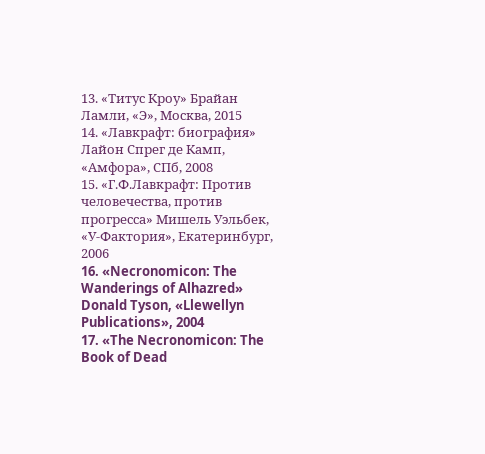13. «Титус Кроу» Брайан Ламли, «Э», Москва, 2015
14. «Лавкрафт: биография» Лайон Спрег де Камп, «Амфора», СПб, 2008
15. «Г.Ф.Лавкрафт: Против человечества, против прогресса» Мишель Уэльбек, «У-Фактория», Екатеринбург, 2006
16. «Necronomicon: The Wanderings of Alhazred» Donald Tyson, «Llewellyn Publications», 2004
17. «The Necronomicon: The Book of Dead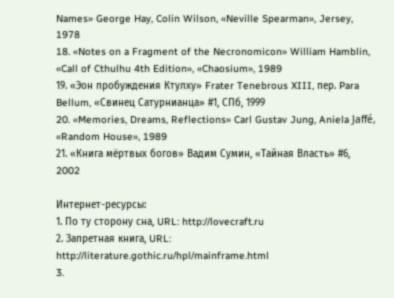Names» George Hay, Colin Wilson, «Neville Spearman», Jersey, 1978
18. «Notes on a Fragment of the Necronomicon» William Hamblin, «Call of Cthulhu 4th Edition», «Chaosium», 1989
19. «Эон пробуждения Ктулху» Frater Tenebrous XIII, пер. Para Bellum, «Свинец Сатурнианца» #1, СПб, 1999
20. «Memories, Dreams, Reflections» Carl Gustav Jung, Aniela Jaffé, «Random House», 1989
21. «Книга мёртвых богов» Вадим Сумин, «Тайная Власть» #6, 2002

Интернет-ресурсы:
1. По ту сторону сна, URL: http://lovecraft.ru
2. Запретная книга, URL: http://literature.gothic.ru/hpl/mainframe.html
3.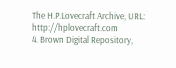The H.P.Lovecraft Archive, URL: http://hplovecraft.com
4. Brown Digital Repository,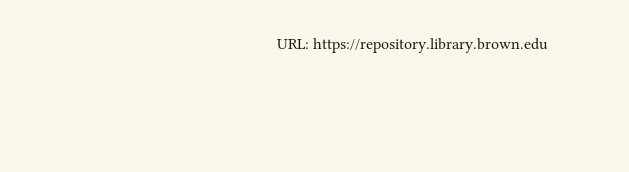URL: https://repository.library.brown.edu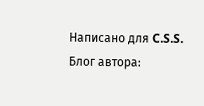Написано для C.S.S.
Блог автора: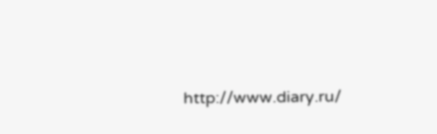http://www.diary.ru/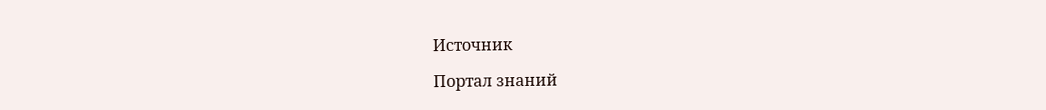Источник

Портал знаний